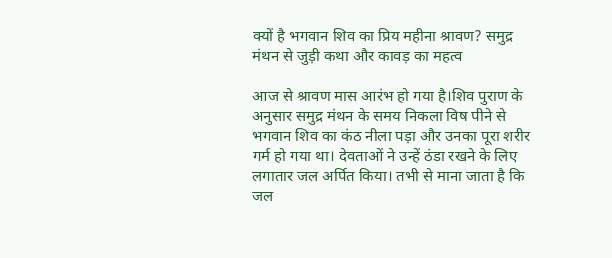क्यों है भगवान शिव का प्रिय महीना श्रावण? समुद्र मंथन से जुड़ी कथा और कावड़ का महत्व

आज से श्रावण मास आरंभ हो गया है।शिव पुराण के अनुसार समुद्र मंथन के समय निकला विष पीने से भगवान शिव का कंठ नीला पड़ा और उनका पूरा शरीर गर्म हो गया था। देवताओं ने उन्हें ठंडा रखने के लिए लगातार जल अर्पित किया। तभी से माना जाता है कि जल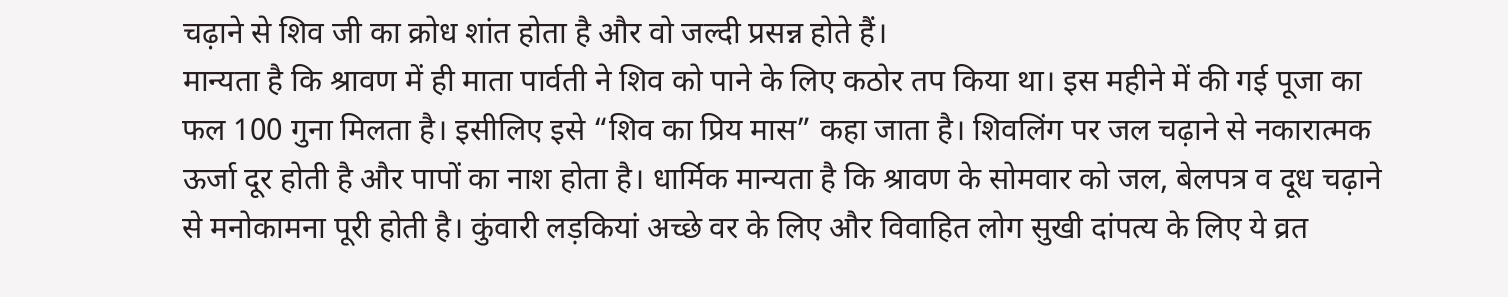चढ़ाने से शिव जी का क्रोध शांत होता है और वो जल्दी प्रसन्न होते हैं।
मान्यता है कि श्रावण में ही माता पार्वती ने शिव को पाने के लिए कठोर तप किया था। इस महीने में की गई पूजा का फल 100 गुना मिलता है। इसीलिए इसे “शिव का प्रिय मास” कहा जाता है। शिवलिंग पर जल चढ़ाने से नकारात्मक ऊर्जा दूर होती है और पापों का नाश होता है। धार्मिक मान्यता है कि श्रावण के सोमवार को जल, बेलपत्र व दूध चढ़ाने से मनोकामना पूरी होती है। कुंवारी लड़कियां अच्छे वर के लिए और विवाहित लोग सुखी दांपत्य के लिए ये व्रत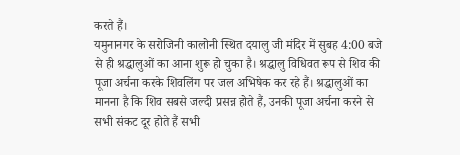करते हैं।
यमुनानगर के सरोजिनी कालोनी स्थित दयालु जी मंदिर में सुबह 4:00 बजे से ही श्रद्धालुओं का आना शुरू हो चुका है। श्रद्धालु विधिवत रूप से शिव की पूजा अर्चना करके शिवलिंग पर जल अभिषेक कर रहे हैं। श्रद्धालुओं का मानना है कि शिव सबसे जल्दी प्रसन्न होते हैं, उनकी पूजा अर्चना करने से सभी संकट दूर होते हैं सभी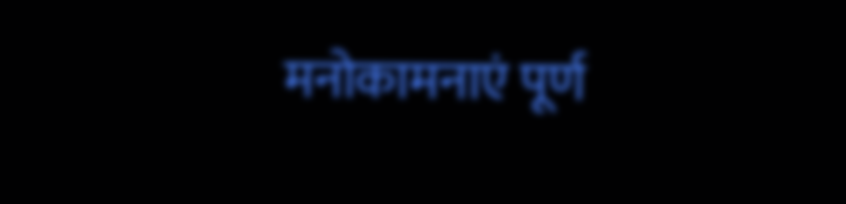मनोकामनाएं पूर्ण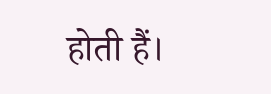होती हैं।